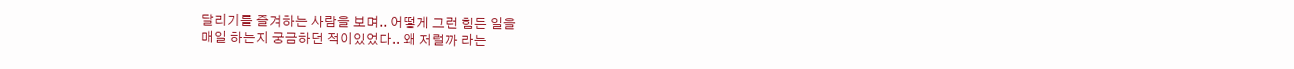달리기를 즐겨하는 사람을 보며.. 어떻게 그런 힘든 일을
매일 하는지 궁금하던 적이있었다.. 왜 저럴까 라는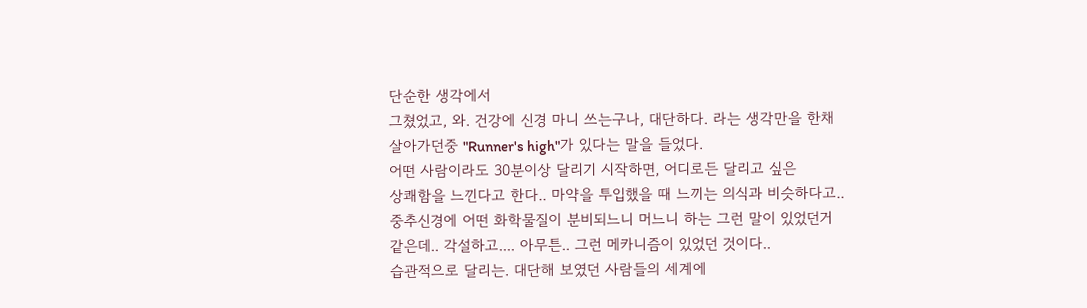단순한 생각에서
그쳤었고, 와. 건강에 신경 마니 쓰는구나, 대단하다. 라는 생각만을 한채
살아가던중 "Runner's high"가 있다는 말을 들었다.
어떤 사람이라도 30분이상 달리기 시작하면, 어디로든 달리고 싶은
상쾌함을 느낀다고 한다.. 마약을 투입했을 때 느끼는 의식과 비슷하다고..
중추신경에 어떤 화학물질이 분비되느니 머느니 하는 그런 말이 있었던거
같은데.. 각설하고.... 아무튼.. 그런 메카니즘이 있었던 것이다..
습관적으로 달리는. 대단해 보였던 사람들의 세계에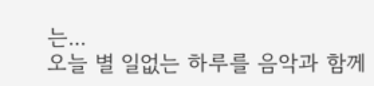는...
오늘 별 일없는 하루를 음악과 함께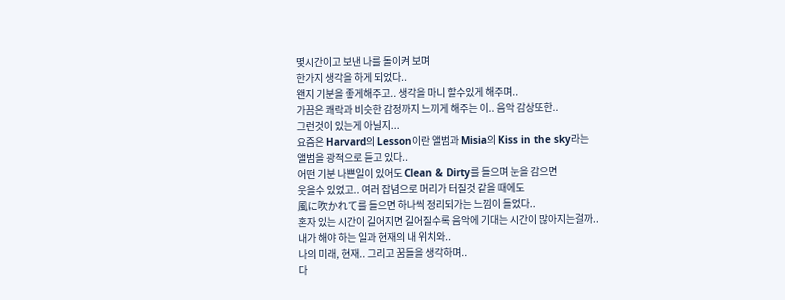몇시간이고 보낸 나를 돌이켜 보며
한가지 생각을 하게 되었다..
왠지 기분을 좋게해주고.. 생각을 마니 할수있게 해주며..
가끔은 쾌락과 비슷한 감정까지 느끼게 해주는 이.. 음악 감상또한..
그런것이 있는게 아닐지...
요즘은 Harvard의 Lesson이란 앨범과 Misia의 Kiss in the sky라는
앨범을 광적으로 듣고 있다..
어떤 기분 나쁜일이 있어도 Clean & Dirty를 들으며 눈을 감으면
웃을수 있었고.. 여러 잡념으로 머리가 터질것 같을 때에도
風に吹かれて를 들으면 하나씩 정리되가는 느낌이 들었다..
혼자 있는 시간이 길어지면 길어질수록 음악에 기대는 시간이 많아지는걸까..
내가 해야 하는 일과 현재의 내 위치와..
나의 미래, 현재.. 그리고 꿈들을 생각하며..
다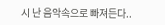시 난 음악속으로 빠져든다..